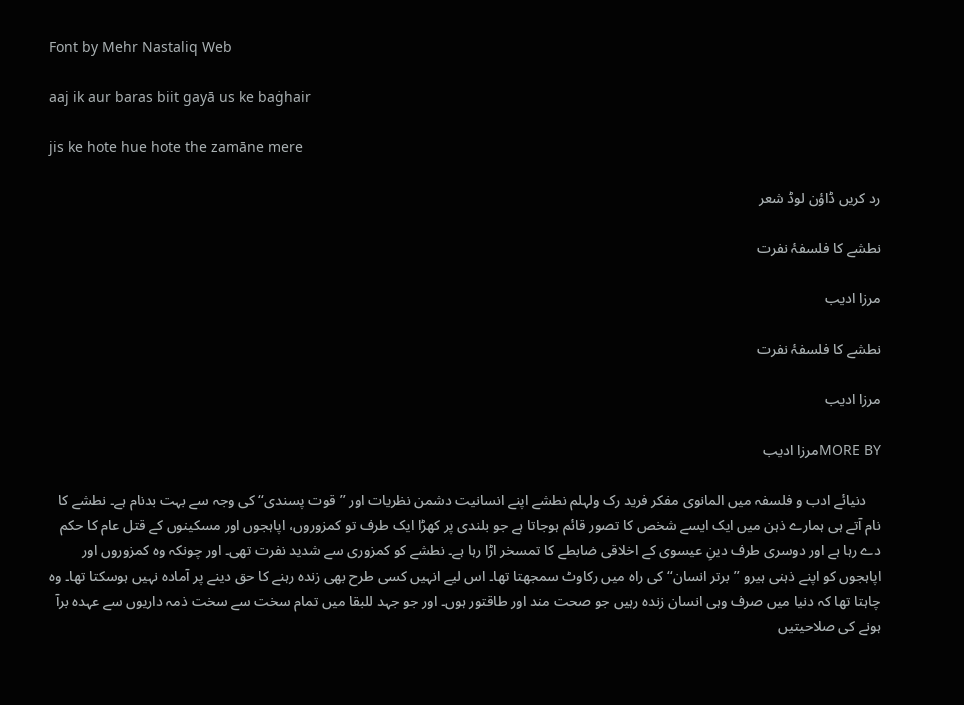Font by Mehr Nastaliq Web

aaj ik aur baras biit gayā us ke baġhair

jis ke hote hue hote the zamāne mere

رد کریں ڈاؤن لوڈ شعر

نطشے کا فلسفۂ نفرت

مرزا ادیب

نطشے کا فلسفۂ نفرت

مرزا ادیب

MORE BYمرزا ادیب

    دنیائے ادب و فلسفہ میں المانوی مفکر فرید رک ولہلم نطشے اپنے انسانیت دشمن نظریات اور ’’قوت پسندی‘‘ کی وجہ سے بہت بدنام ہے۔ نطشے کا نام آتے ہی ہمارے ذہن میں ایک ایسے شخص کا تصور قائم ہوجاتا ہے جو بلندی پر کھڑا ایک طرف تو کمزوروں، اپاہجوں اور مسکینوں کے قتل عام کا حکم دے رہا ہے اور دوسری طرف دینِ عیسوی کے اخلاقی ضابطے کا تمسخر اڑا رہا ہے۔ نطشے کو کمزوری سے شدید نفرت تھی۔ اور چونکہ وہ کمزوروں اور اپاہجوں کو اپنے ذہنی ہیرو ’’برتر انسان‘‘ کی راہ میں رکاوٹ سمجھتا تھا۔ اس لیے انہیں کسی طرح بھی زندہ رہنے کا حق دینے پر آمادہ نہیں ہوسکتا تھا۔ وہ چاہتا تھا کہ دنیا میں صرف وہی انسان زندہ رہیں جو صحت مند اور طاقتور ہوں۔ اور جو جہد للبقا میں تمام سخت سے سخت ذمہ داریوں سے عہدہ برآ ہونے کی صلاحیتیں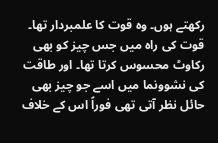رکھتے ہوں۔ وہ قوت کا علمبردار تھا۔ قوت کی راہ میں جس چیز کو بھی رکاوٹ محسوس کرتا تھا۔ اور طاقت کی نشوونما میں اسے جو چیز بھی حائل نظر آتی تھی فوراً اس کے خلاف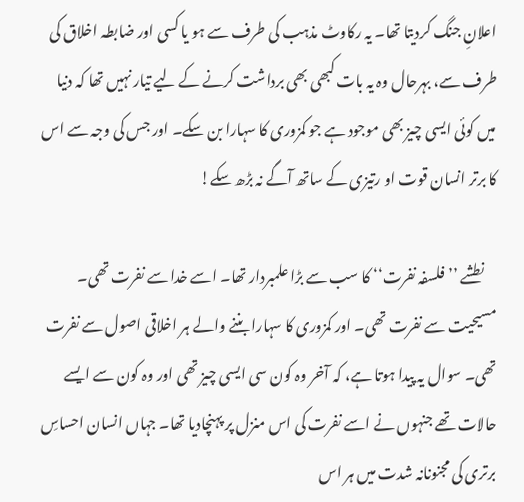اعلانِ جنگ کردیتا تھا۔ یہ رکاوٹ مذہب کی طرف سے ہو یا کسی اور ضابطہ اخلاق کی طرف سے، بہرحال وہ یہ بات کبھی بھی برداشت کرنے کے لیے تیار نہیں تھا کہ دنیا میں کوئی ایسی چیز بھی موجود ہے جو کمزوری کا سہارا بن سکے۔ اور جس کی وجہ سے اس کا برتر انسان قوت او رتیزی کے ساتھ آگے نہ بڑھ سکے!

    نطشے ’’فلسفہ نفرت‘‘ کا سب سے بڑا علمبردار تھا۔ اسے خدا سے نفرت تھی۔ مسیحیت سے نفرت تھی۔ اور کمزوری کا سہارا بننے والے ہر اخلاقی اصول سے نفرت تھی۔ سوال یہ پیدا ہوتا ہے، کہ آخر وہ کون سی ایسی چیز تھی اور وہ کون سے ایسے حالات تھے جنہوں نے اسے نفرت کی اس منزل پر پہنچادیا تھا۔ جہاں انسان احساسِ برتری کی مجنونانہ شدت میں ہر اس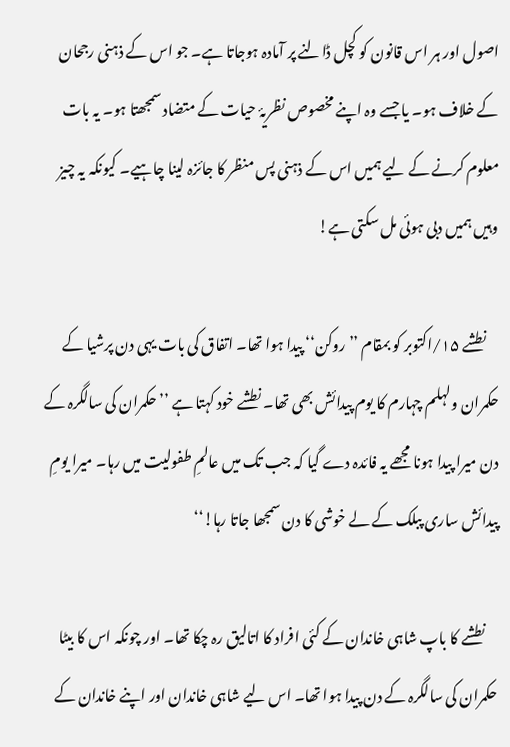اصول اور ہر اس قانون کو کچل ڈالنے پر آمادہ ہوجاتا ہے۔ جو اس کے ذہنی رجحان کے خلاف ہو۔ یا جسے وہ اپنے مخصوص نظریۂ حیات کے متضاد سمجھتا ہو۔ یہ بات معلوم کرنے کے لیے ہمیں اس کے ذہنی پس منظر کا جائزہ لینا چاہیے۔ کیونکہ یہ چیز وہیں ہمیں دبی ہوئی مل سکتی ہے!

    نطشے ۱۵/اکتوبر کو بمقام ’’روکن‘‘ پیدا ہوا تھا۔ اتفاق کی بات یہی دن پرشیا کے حکمران ولہلم چہارم کا یوم پیدائش بھی تھا۔ نطشے خود کہتا ہے ’’حکمران کی سالگرہ کے دن میرا پیدا ہونا مجھے یہ فائدہ دے گیا کہ جب تک میں عالمِ طفولیت میں رہا۔ میرا یومِ پیدائش ساری پبلک کے لے خوشی کا دن سمجھا جاتا رہا!‘‘

    نطشے کا باپ شاہی خاندان کے کئی افراد کا اتالیق رہ چکا تھا۔ اور چونکہ اس کا بیٹا حکمران کی سالگرہ کے دن پیدا ہوا تھا۔ اس لیے شاہی خاندان اور اپنے خاندان کے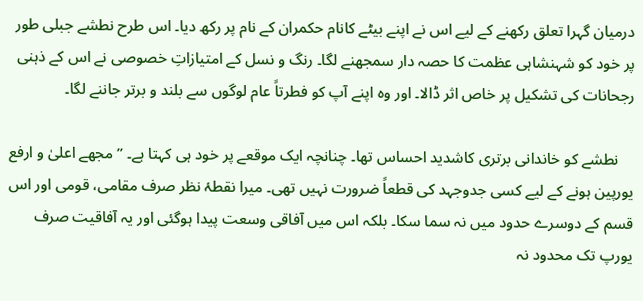درمیان گہرا تعلق رکھنے کے لیے اس نے اپنے بیٹے کانام حکمران کے نام پر رکھ دیا۔ اس طرح نطشے جبلی طور پر خود کو شہنشاہی عظمت کا حصہ دار سمجھنے لگا۔ رنگ و نسل کے امتیازاتِ خصوصی نے اس کے ذہنی رجحانات کی تشکیل پر خاص اثر ڈالا۔ اور وہ اپنے آپ کو فطرتاً عام لوگوں سے بلند و برتر جاننے لگا۔

    نطشے کو خاندانی برتری کاشدید احساس تھا۔ چنانچہ ایک موقعے پر خود ہی کہتا ہے۔ ’’مجھے اعلیٰ و ارفع یورپین ہونے کے لیے کسی جدوجہد کی قطعاً ضرورت نہیں تھی۔ میرا نقطۂ نظر صرف مقامی، قومی اور اس قسم کے دوسرے حدود میں نہ سما سکا۔ بلکہ اس میں آفاقی وسعت پیدا ہوگئی اور یہ آفاقیت صرف یورپ تک محدود نہ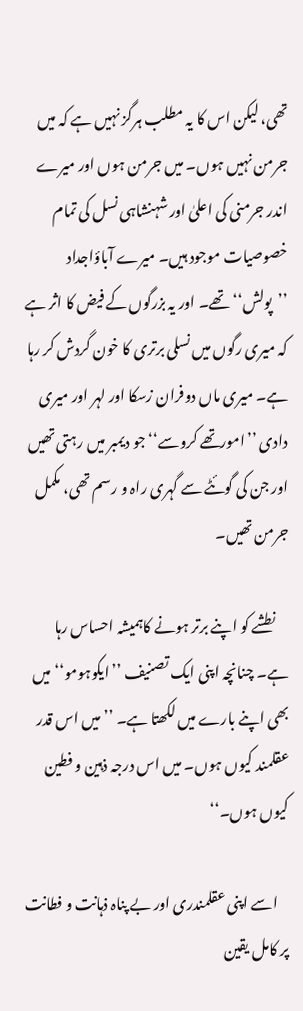تھی، لیکن اس کا یہ مطلب ہرگز نہیں ہے کہ میں جرمن نہیں ہوں۔ میں جرمن ہوں اور میرے اندر جرمنی کی اعلیٰ اور شہنشاہی نسل کی تمام خصوصیات موجود ہیں۔ میرے آباؤاجداد ’’پولش‘‘ تھے۔ اور یہ بزرگوں کے فیض کا اثر ہے کہ میری رگوں میں نسلی برتری کا خون گردش کر رہا ہے۔ میری ماں دوفران زسکا اور لہر اور میری دادی ’’امورتھے کروسے‘‘ جو دیمبر میں رہتی تھیں اور جن کی گوئٹے سے گہری راہ و رسم تھی، مکمل جرمن تھیں۔

    نطشے کو اپنے برتر ہونے کاہمیشہ احساس رہا ہے۔ چنانچہ اپنی ایک تصنیف ’’ایکوہومو‘‘ میں بھی اپنے بارے میں لکھتا ہے۔ ’’میں اس قدر عقلمند کیوں ہوں۔ میں اس درجہ ذہین و فطین کیوں ہوں۔‘‘

    اسے اپنی عقلمندری اور بے پناہ ذہانت و فطانت پر کامل یقین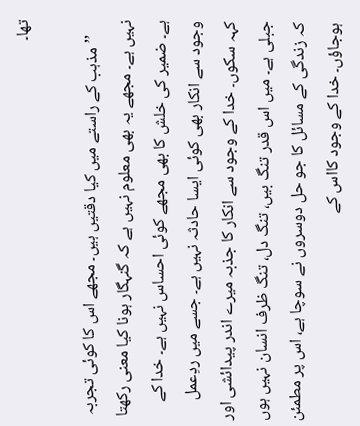تھا۔

    ’’مذہب کے راستے میں کیا دقتیں ہیں۔ مجھے اس کا کوئی تجربہ نہیں ہے۔ مجھے یہ بھی معلوم نہیں ہے کہ گنہگار ہونا کیا معنی رکھتا ہے۔ ضمیر کی خلش کا بھی مجھے کوئی احساس نہیں ہے۔ خدا کے وجود سے انکار بھی کوئی ایسا حادثہ نہیں ہے۔ جسے میں ردِعمل کہہ سکوں۔ خدا کے وجود سے انکار کا جذبہ میرے اندر پیدائشی اور جبلی ہے۔ میں اس قدر تنگ بیں، تنگ دل، تنگ ظرف انسان نہیں ہوں کہ زندگی کے مسائل کا جو حل دوسروں نے سوچا ہے، اس پر مطمئن ہوجاؤں۔ خدا کے وجود کااس کے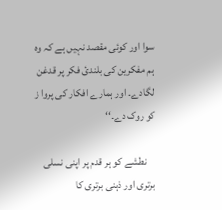سوا اور کوئی مقصد نہیں ہے کہ وہ ہم مفکرین کی بلندیٔ فکر پر قدغن لگادے۔ اور ہمارے افکار کی پروا ز کو روک دے۔‘‘

    نطشے کو ہر قدم پر اپنی نسلی برتری اور ذہنی برتری کا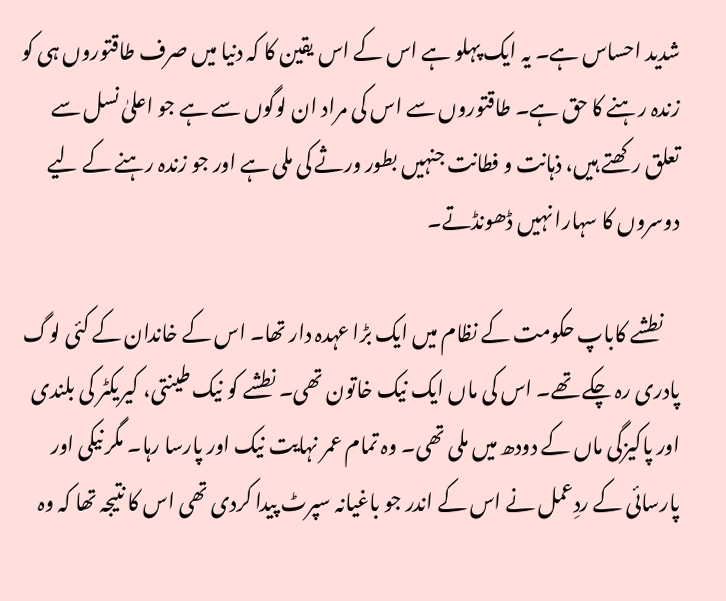شدید احساس ہے۔ یہ ایک پہلو ہے اس کے اس یقین کا کہ دنیا میں صرف طاقتوروں ہی کو زندہ رہنے کا حق ہے۔ طاقتوروں سے اس کی مراد ان لوگوں سے ہے جو اعلیٰ نسل سے تعلق رکھتے ہیں، ذہانت و فطانت جنہیں بطور ورثے کی ملی ہے اور جو زندہ رہنے کے لیے دوسروں کا سہارا نہیں ڈھونڈتے۔

    نطشے کاباپ حکومت کے نظام میں ایک بڑا عہدہ دار تھا۔ اس کے خاندان کے کئی لوگ پادری رہ چکے تھے۔ اس کی ماں ایک نیک خاتون تھی۔ نطشے کو نیک طینتی، کیریکٹر کی بلندی اور پاکیزگی ماں کے دودھ میں ملی تھی۔ وہ تمام عمر نہایت نیک اور پارسا رہا۔ مگر نیکی اور پارسائی کے ردِعمل نے اس کے اندر جو باغیانہ سپرٹ پیدا کردی تھی اس کا نتیجہ تھا کہ وہ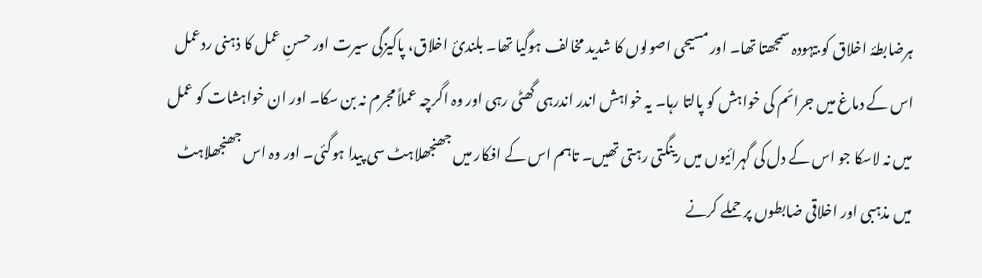ہرضابطۂ اخلاق کو بیہودہ سمجھتا تھا۔ اور مسیحی اصولوں کا شدید مخالف ہوگیا تھا۔ بلندئ اخلاق، پاکیزگی سیرت اور حسنِ عمل کا ذہنی ردعمل اس کے دماغ میں جرائم کی خواہش کو پالتا رہا۔ یہ خواہش اندر اندرہی گھٹی رہی اور وہ اگرچہ عملاً مجرم نہ بن سکا۔ اور ان خواہشات کو عمل میں نہ لاسکا جو اس کے دل کی گہرائیوں میں رینگتی رہتی تھیں۔ تاہم اس کے افکار میں جھنجھلاہٹ سی پیدا ہوگئی۔ اور وہ اس جھنجھلاہٹ میں مذہبی اور اخلاقی ضابطوں پر حملے کرنے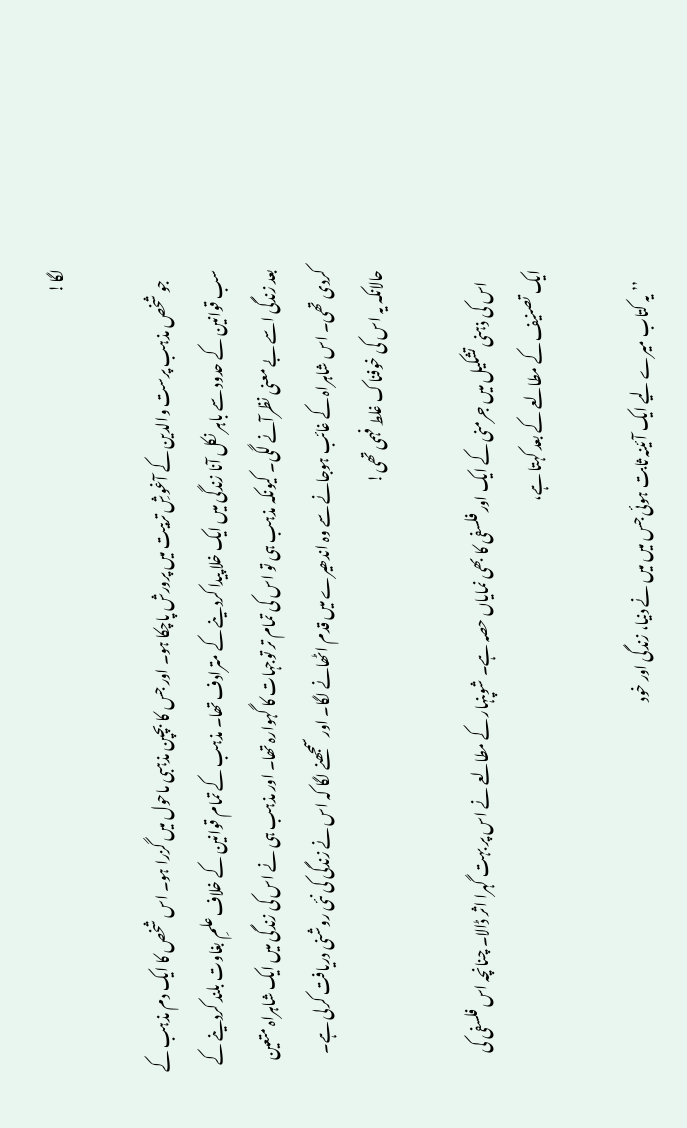لگا!

    جو شخص مذہب پرست والدین کے آغوشِ تربیت میں پرورش پاچکا ہو۔ اور جس کا بچپن مذہبی ماحول میں گزرا ہو۔ اس شخص کا ایک دم مذہب کے سب قوانین کے حدود سے باہر نکل آنا زندگی میں ایک خلا پیدا کردینے کے مترادف تھا۔ مذہب کے تمام قوانین کے خلاف علمِ بغاوت بلند کردینے کے بعد زندگی اسے بے معنی نظرآنے لگی۔ کیونکہ مذہب ہی تو اس کی تمام تر توجہات کا گہوارہ تھا۔ اور مذہب ہی نے اس کی زندگی میں ایک شاہراہ متعین کردی تھی۔ اس شاہراہ کے غائب ہوجانے سے وہ اندھیرے میں قدم اٹھانے لگا۔ اور سمجھنے لگا کہ اس نے زندگی کی نئی روشنی دریافت کرلی ہے۔ حالانکہ یہ اس کی خوفناک غلط فہمی تھی!

    اس کی ذہنی تشکیل میں جرمنی کے ایک اور فلسفی کا بھی نمایاں حصہ ہے۔ شوپنہار کے مطالعے نے اس پر بہت گہرا اثر ڈالا۔ چنانچہ اس فلسفی کی ایک تصنیف کے مطالعے کے بعد کہتا ہے،

    ’’یہ کتاب میرے لیے ایک آئینہ ثابت ہوئی جس میں میں نے دنیا، زندگی اور خود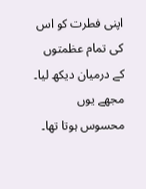اپنی فطرت کو اس کی تمام عظمتوں کے درمیان دیکھ لیا۔ مجھے یوں محسوس ہوتا تھا۔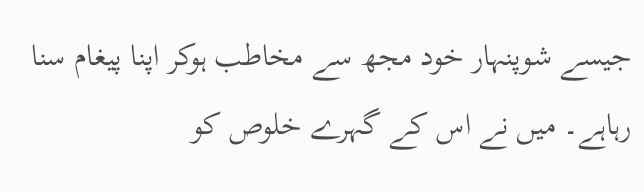جیسے شوپنہار خود مجھ سے مخاطب ہوکر اپنا پیغام سنا رہاہے۔ میں نے اس کے گہرے خلوص کو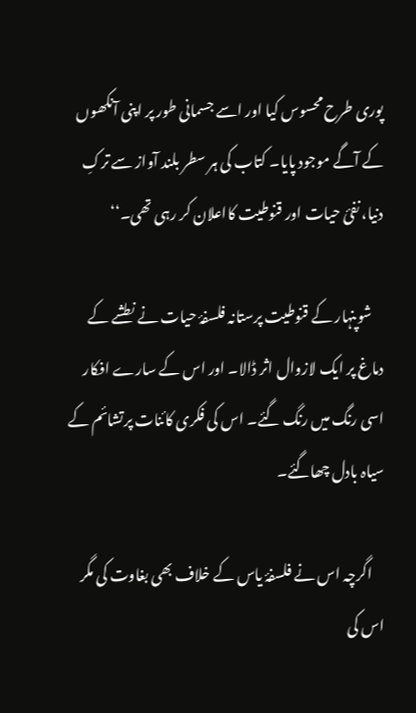پوری طرح محسوس کیا اور اسے جسمانی طور پر اپنی آنکھوں کے آگے موجود پایا۔ کتاب کی ہر سطر بلند آواز سے ترکِ دنیا، نفیٔ حیات اور قنوطیت کااعلان کر رہی تھی۔‘‘

    شوپنہار کے قنوطیت پرستانہ فلسفۂ حیات نے نطشے کے دماغ پر ایک لازوال اثر ڈالا۔ اور اس کے سارے افکار اسی رنگ میں رنگ گئے۔ اس کی فکری کائنات پرتشائم کے سیاہ بادل چھاگئے۔

    اگرچہ اس نے فلسفۂ یاس کے خلاف بھی بغاوت کی مگر اس کی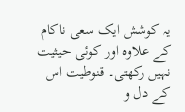یہ کوشش ایک سعی ناکام کے علاوہ اور کوئی حیثیت نہیں رکھتی۔ قنوطیت اس کے دل و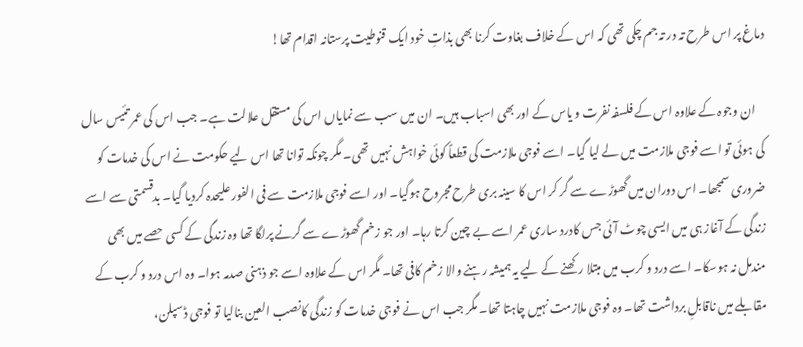دماغ پر اس طرح تہ در تہ جم چکی تھی کہ اس کے خلاف بغاوت کرنا بھی بذاتِ خود ایک قنوطیت پرستانہ اقدام تھا!

    ان وجوہ کے علاوہ اس کے فلسفہ نفرت و یاس کے اور بھی اسباب ہیں۔ ان میں سب سے نمایاں اس کی مستقل علالت ہے۔ جب اس کی عمر تئیس سال کی ہوئی تو اسے فوجی ملازمت میں لے لیا گیا۔ اسے فوجی ملازمت کی قطعاً کوئی خواہش نہیں تھی۔ مگر چونکہ توانا تھا اس لیے حکومت نے اس کی خدمات کو ضروری سمجھا۔ اس دوران میں گھوڑے سے گر کر اس کا سینہ بری طرح مجروح ہوگیا۔ اور اسے فوجی ملازمت سے فی الفور علیحدہ کردیا گیا۔ بدقسمتی سے اسے زندگی کے آغاز ہی میں ایسی چوٹ آئی جس کادرد ساری عمر اسے بے چین کرتا رہا۔ اور جو زخم گھوڑے سے گرنے پرلگا تھا وہ زندگی کے کسی حصے میں بھی مندمل نہ ہوسکا۔ اسے درد و کرب میں مبتلا رکھنے کے لیے یہ ہمیشہ رہنے والا زخم کافی تھا۔ مگر اس کے علاوہ اسے جو ذہنی صدمہ ہوا۔ وہ اس درد و کرب کے مقابلے میں ناقابلِ برداشت تھا۔ وہ فوجی ملازمت نہیں چاہتا تھا۔ مگر جب اس نے فوجی خدمات کو زندگی کانصب العین بنالیا تو فوجی ڈسپلن،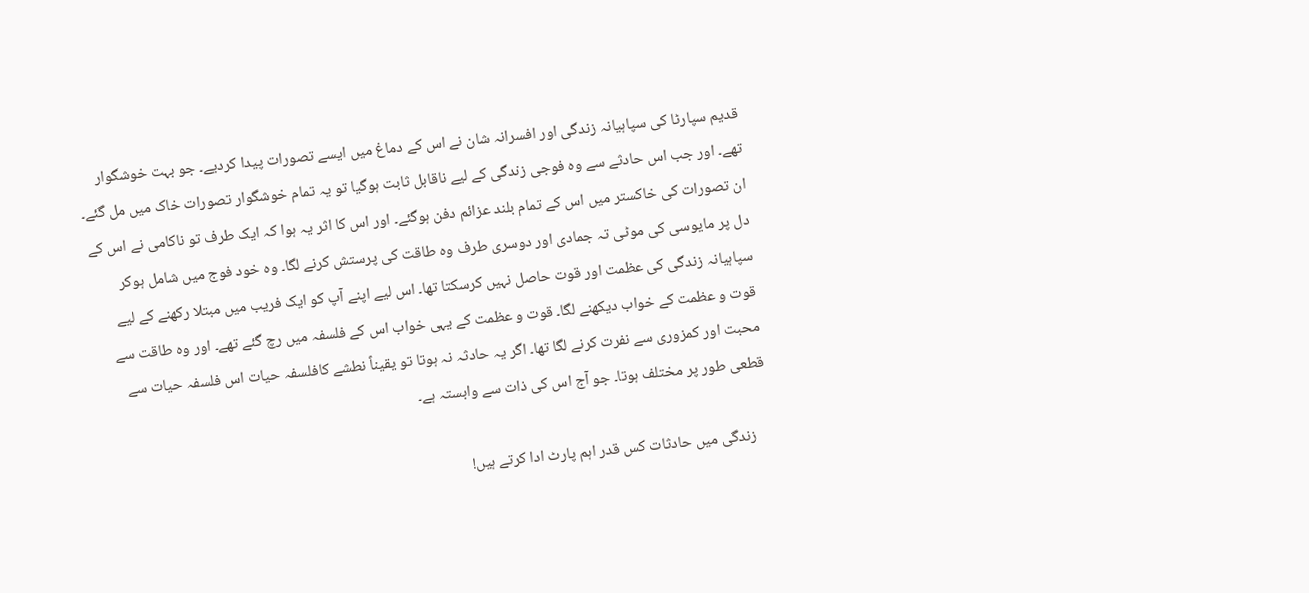قدیم سپارٹا کی سپاہیانہ زندگی اور افسرانہ شان نے اس کے دماغ میں ایسے تصورات پیدا کردیے۔ جو بہت خوشگوار تھے۔ اور جب اس حادثے سے وہ فوجی زندگی کے لیے ناقابل ثابت ہوگیا تو یہ تمام خوشگوار تصورات خاک میں مل گئے۔ ان تصورات کی خاکستر میں اس کے تمام بلند عزائم دفن ہوگئے۔ اور اس کا اثر یہ ہوا کہ ایک طرف تو ناکامی نے اس کے دل پر مایوسی کی موٹی تہ جمادی اور دوسری طرف وہ طاقت کی پرستش کرنے لگا۔ وہ خود فوج میں شامل ہوکر سپاہیانہ زندگی کی عظمت اور قوت حاصل نہیں کرسکتا تھا۔ اس لیے اپنے آپ کو ایک فریب میں مبتلا رکھنے کے لیے قوت و عظمت کے خواب دیکھنے لگا۔ قوت و عظمت کے یہی خواب اس کے فلسفہ میں رچ گئے تھے۔ اور وہ طاقت سے محبت اور کمزوری سے نفرت کرنے لگا تھا۔ اگر یہ حادثہ نہ ہوتا تو یقیناً نطشے کافلسفہ حیات اس فلسفہ حیات سے قطعی طور پر مختلف ہوتا۔ جو آج اس کی ذات سے وابستہ ہے۔

    زندگی میں حادثات کس قدر اہم پارٹ ادا کرتے ہیں!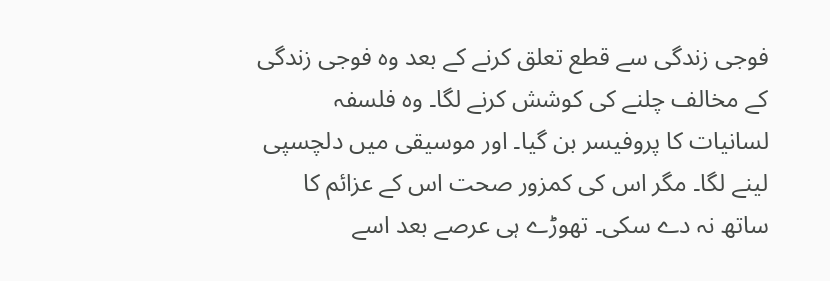فوجی زندگی سے قطع تعلق کرنے کے بعد وہ فوجی زندگی کے مخالف چلنے کی کوشش کرنے لگا۔ وہ فلسفہ لسانیات کا پروفیسر بن گیا۔ اور موسیقی میں دلچسپی لینے لگا۔ مگر اس کی کمزور صحت اس کے عزائم کا ساتھ نہ دے سکی۔ تھوڑے ہی عرصے بعد اسے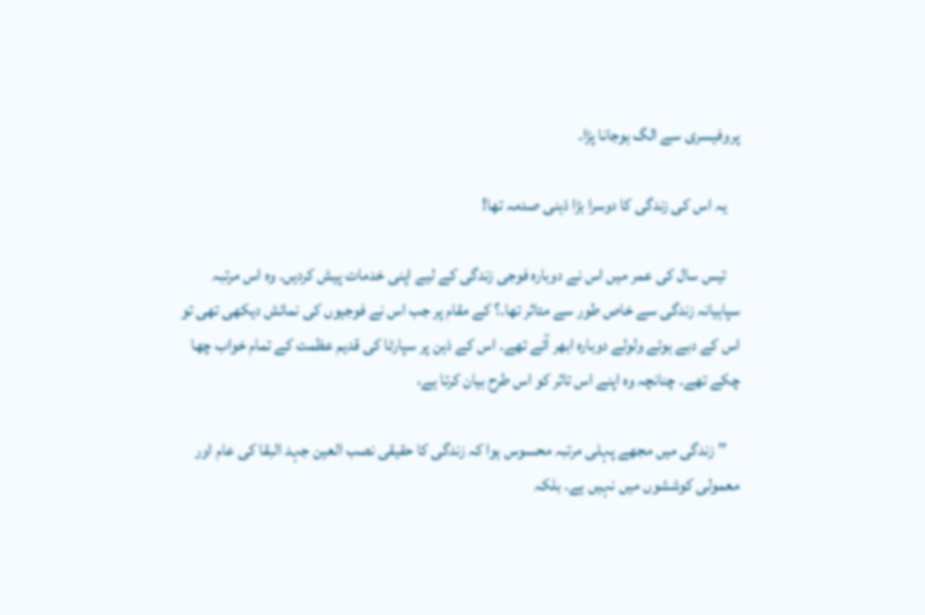پروفیسری سے الگ ہوجانا پڑا۔

    یہ اس کی زندگی کا دوسرا بڑا ذہنی صدمہ تھا!

    تیس سال کی عمر میں اس نے دوبارہ فوجی زندگی کے لیے اپنی خدمات پیش کردیں۔ وہ اس مرتبہ سپاہیانہ زندگی سے خاص طور سے متاثر تھا۔؟ کے مقام پر جب اس نے فوجیوں کی نمائش دیکھی تھی تو اس کے دبے ہوئے ولولے دوبارہ ابھر آئے تھے۔ اس کے ذہن پر سپارٹا کی قدیم عظمت کے تمام خواب چھا چکے تھے۔ چنانچہ وہ اپنے اس تاثر کو اس طرح بیان کرتا ہے،

    ’’زندگی میں مجھے پہلی مرتبہ محسوس ہوا کہ زندگی کا حقیقی نصب العین جہد البقا کی عام اور معمولی کوششوں میں نہیں ہے۔ بلکہ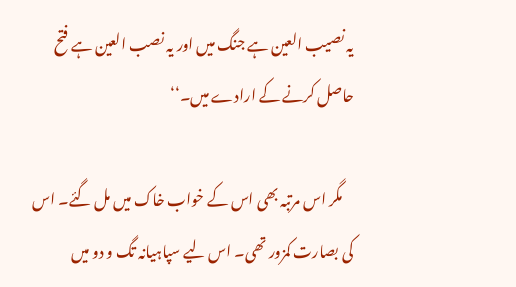یہ نصیب العین ہے جنگ میں اور یہ نصب العین ہے فتح حاصل کرنے کے ارادے میں۔‘‘

    مگر اس مرتبہ بھی اس کے خواب خاک میں مل گئے۔ اس کی بصارت کمزور تھی۔ اس لیے سپاہیانہ تگ و دو میں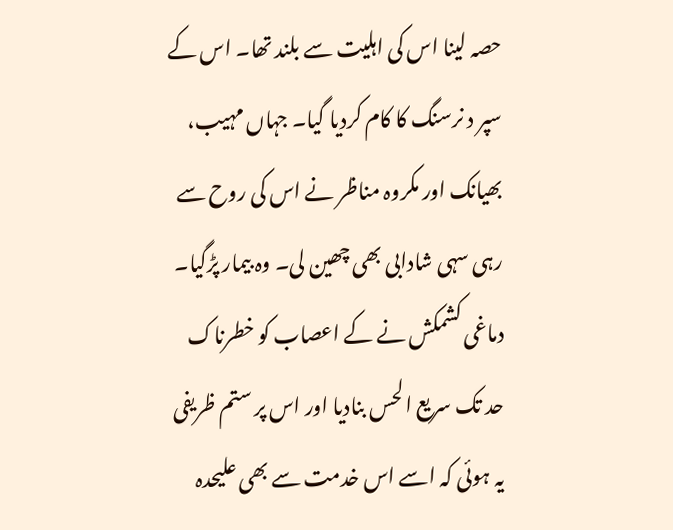حصہ لینا اس کی اہلیت سے بلند تھا۔ اس کے سپر د نرسنگ کا کام کردیا گیا۔ جہاں مہیب، بھیانک اور مکروہ مناظر نے اس کی روح سے رہی سہی شادابی بھی چھین لی۔ وہ بیمار پڑگیا۔ دماغی کشمکش نے کے اعصاب کو خطرناک حد تک سریع الحس بنادیا اور اس پر ستم ظریفی یہ ہوئی کہ اسے اس خدمت سے بھی علیحدہ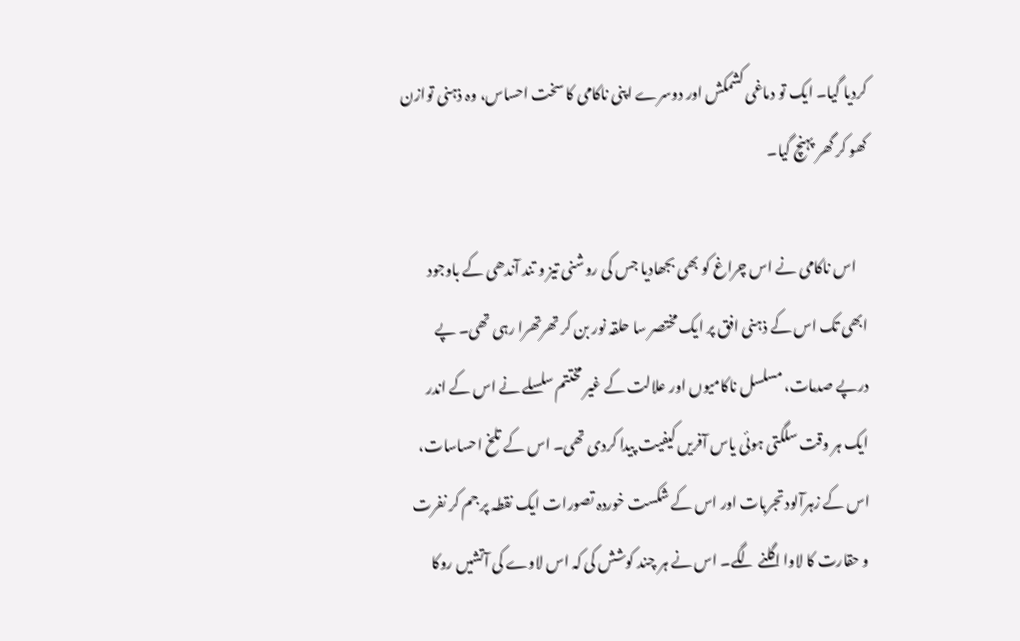کردیا گیا۔ ایک تو دماغی کشمکش اور دوسرے اپنی ناکامی کا سخت احساس، وہ ذہنی توازن کھو کر گھر پہنچ گیا۔

    اس ناکامی نے اس چراغ کو بھی بجھادیا جس کی روشنی تیز و تند آندھی کے باوجود ابھی تک اس کے ذہنی افق پر ایک مختصر سا حلقہ نور بن کر تھرتھرا رہی تھی۔ پے درپے صدمات، مسلسل ناکامیوں اور علالت کے غیر مختتم سلسلے نے اس کے اندر ایک ہر وقت سلگتی ہوئی یاس آفریں کیفیت پیدا کردی تھی۔ اس کے تلخ احساسات، اس کے زہرآلود تجربات اور اس کے شکست خوردہ تصورات ایک نقطہ پر جم کر نفرت و حقارت کا لاوا اگلنے لگے۔ اس نے ہر چند کوشش کی کہ اس لاوے کی آتشیں روکا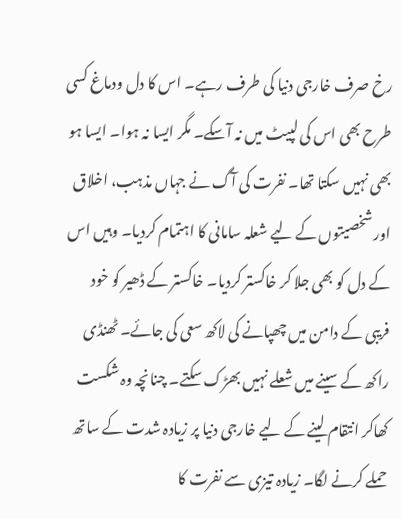رخ صرف خارجی دنیا کی طرف رہے۔ اس کا دل ودماغ کسی طرح بھی اس کی لپیٹ میں نہ آسکے۔ مگر ایسا نہ ہوا۔ ایسا ہو بھی نہیں سکتا تھا۔ نفرت کی آگ نے جہاں مذہب، اخلاق اور شخصیتوں کے لیے شعلہ سامانی کا اہتمام کردیا۔ وہیں اس کے دل کو بھی جلا کر خاکستر کردیا۔ خاکستر کے ڈھیر کو خود فریبی کے دامن میں چھپانے کی لاکھ سعی کی جائے۔ ٹھنڈی راکھ کے سینے میں شعلے نہیں بھڑک سکتے۔ چنانچہ وہ شکست کھاکر انتقام لینے کے لیے خارجی دنیا پر زیادہ شدت کے ساتھ حملے کرنے لگا۔ زیادہ تیزی سے نفرت کا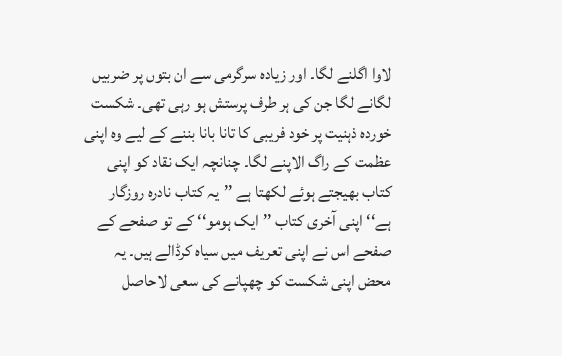لاوا اگلنے لگا۔ اور زیادہ سرگرمی سے ان بتوں پر ضربیں لگانے لگا جن کی ہر طرف پرستش ہو رہی تھی۔ شکست خوردہ ذہنیت پر خود فریبی کا تانا بانا بننے کے لیے وہ اپنی عظمت کے راگ الاپنے لگا۔ چنانچہ ایک نقاد کو اپنی کتاب بھیجتے ہوئے لکھتا ہے ’’یہ کتاب نادرہ روزگار ہے‘‘ اپنی آخری کتاب ’’ایک ہومو‘‘ کے تو صفحے کے صفحے اس نے اپنی تعریف میں سیاہ کرڈالے ہیں۔ یہ محض اپنی شکست کو چھپانے کی سعی لاحاصل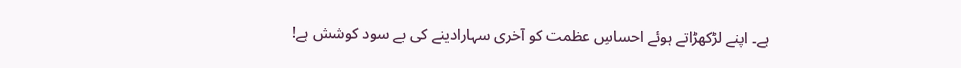ہے۔ اپنے لڑکھڑاتے ہوئے احساسِ عظمت کو آخری سہارادینے کی بے سود کوشش ہے!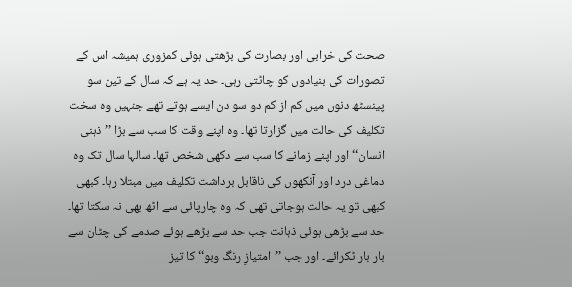صحت کی خرابی اور بصارت کی بڑھتی ہوئی کمزوری ہمیشہ اس کے تصورات کی بنیادوں کو چاٹتی رہی۔ حد یہ ہے کہ سال کے تین سو پینسٹھ دنوں میں کم از کم دو سو دن ایسے ہوتے تھے جنہیں وہ سخت تکلیف کی حالت میں گزارتا تھا۔ وہ اپنے وقت کا سب سے بڑا ’’ذہنی انسان‘‘ اور اپنے زمانے کا سب سے دکھی شخص تھا۔ سالہا سال تک وہ دماغی درد اور آنکھوں کی ناقابل برداشت تکلیف میں مبتلا رہا۔ کبھی کبھی تو یہ حالت ہوجاتی تھی کہ وہ چارپائی سے اٹھ بھی نہ سکتا تھا۔ حد سے بڑھی ہوئی ذہانت جب حد سے بڑھے ہوئے صدمے کی چٹان سے بار بار ٹکرائے۔ اور جب ’’امتیازِ رنگ وبو‘‘ کا تیز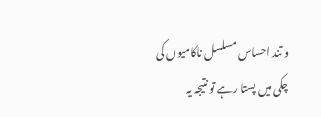و تند احساس مسلسل ناکامیوں کی چکی میں پستا رہے تو نتیجہ یہ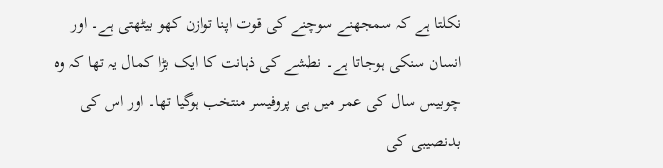نکلتا ہے کہ سمجھنے سوچنے کی قوت اپنا توازن کھو بیٹھتی ہے۔ اور انسان سنکی ہوجاتا ہے۔ نطشے کی ذہانت کا ایک بڑا کمال یہ تھا کہ وہ چوبیس سال کی عمر میں ہی پروفیسر منتخب ہوگیا تھا۔ اور اس کی بدنصیبی کی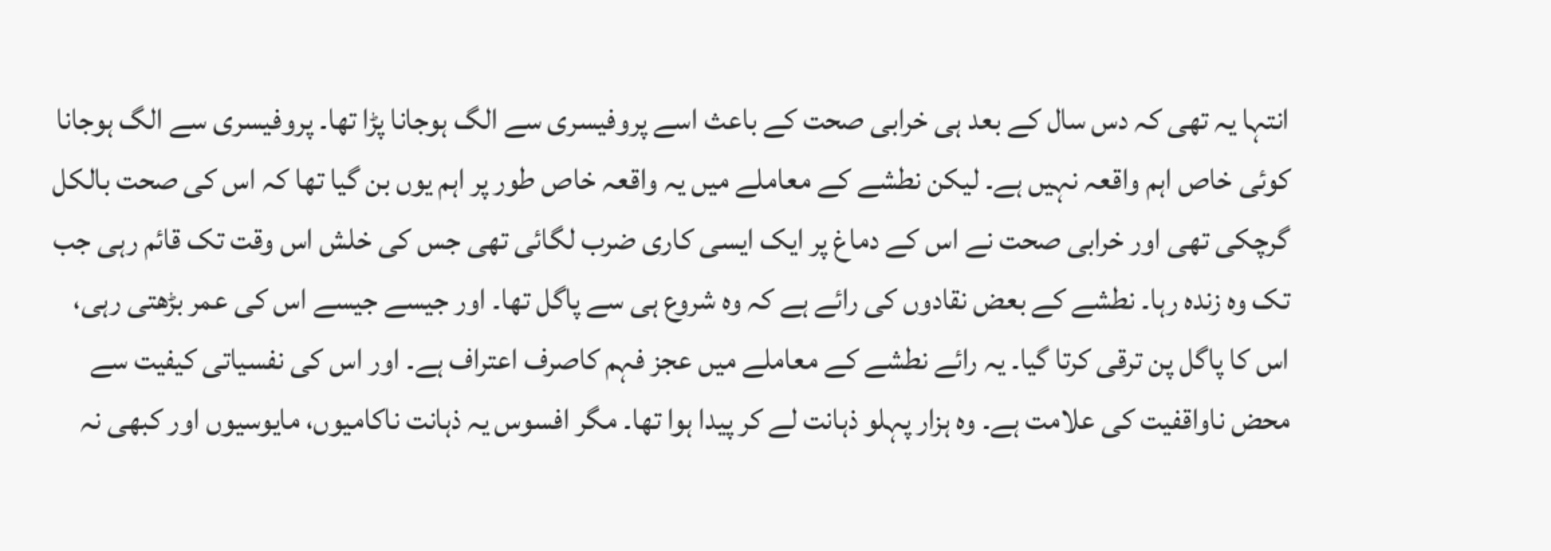انتہا یہ تھی کہ دس سال کے بعد ہی خرابی صحت کے باعث اسے پروفیسری سے الگ ہوجانا پڑا تھا۔ پروفیسری سے الگ ہوجانا کوئی خاص اہم واقعہ نہیں ہے۔ لیکن نطشے کے معاملے میں یہ واقعہ خاص طور پر اہم یوں بن گیا تھا کہ اس کی صحت بالکل گرچکی تھی اور خرابی صحت نے اس کے دماغ پر ایک ایسی کاری ضرب لگائی تھی جس کی خلش اس وقت تک قائم رہی جب تک وہ زندہ رہا۔ نطشے کے بعض نقادوں کی رائے ہے کہ وہ شروع ہی سے پاگل تھا۔ اور جیسے جیسے اس کی عمر بڑھتی رہی، اس کا پاگل پن ترقی کرتا گیا۔ یہ رائے نطشے کے معاملے میں عجز فہم کاصرف اعتراف ہے۔ اور اس کی نفسیاتی کیفیت سے محض ناواقفیت کی علامت ہے۔ وہ ہزار پہلو ذہانت لے کر پیدا ہوا تھا۔ مگر افسوس یہ ذہانت ناکامیوں، مایوسیوں اور کبھی نہ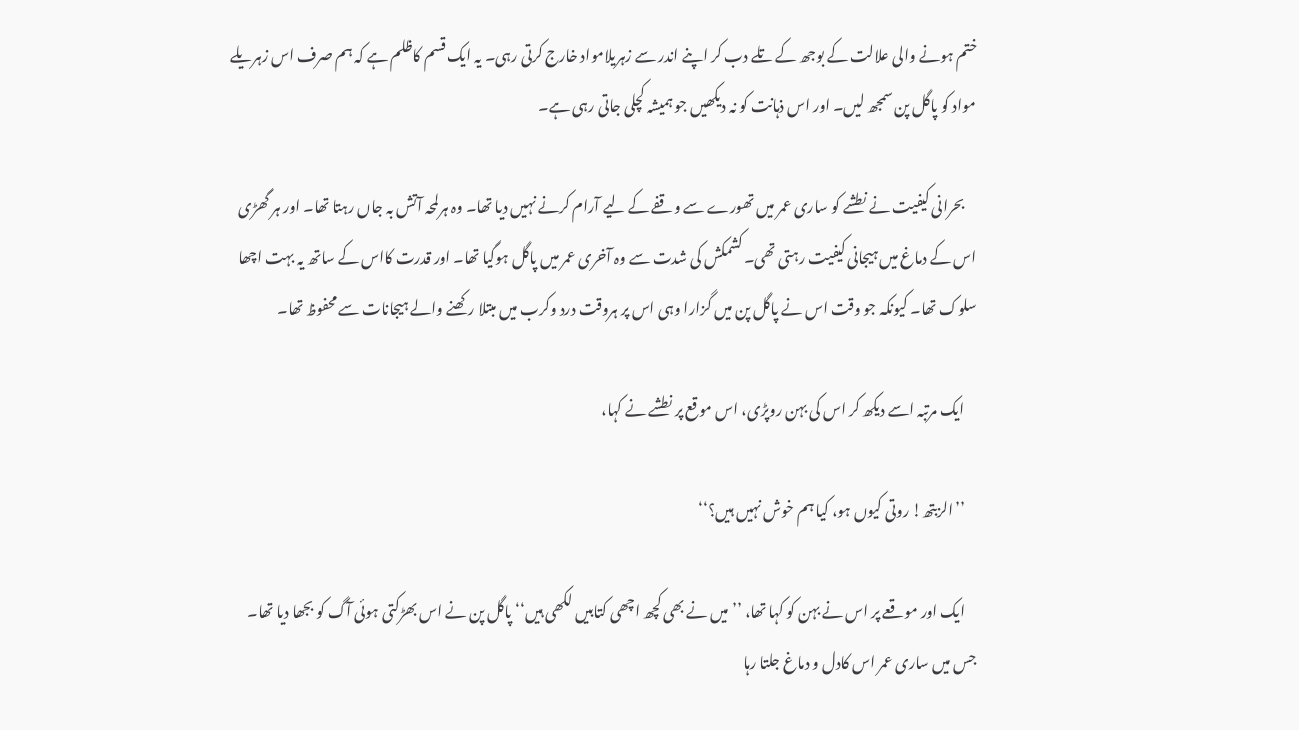ختم ہونے والی علالت کے بوجھ کے تلے دب کر اپنے اندر سے زہریلامواد خارج کرتی رہی۔ یہ ایک قسم کاظلم ہے کہ ہم صرف اس زہریلے مواد کو پاگل پن سمجھ لیں۔ اور اس ذہانت کو نہ دیکھیں جو ہمیشہ کچلی جاتی رہی ہے۔

    بحرانی کیفیت نے نطشے کو ساری عمر میں تھورے سے وقفے کے لیے آرام کرنے نہیں دیا تھا۔ وہ ہرلمحہ آتش بہ جاں رہتا تھا۔ اور ہر گھڑی اس کے دماغ میں ہیجانی کیفیت رہتی تھی۔ کشمکش کی شدت سے وہ آخری عمر میں پاگل ہوگیا تھا۔ اور قدرت کااس کے ساتھ یہ بہت اچھا سلوک تھا۔ کیونکہ جو وقت اس نے پاگل پن میں گزارا وہی اس پر ہروقت درد وکرب میں مبتلا رکھنے والے ہیجانات سے محفوظ تھا۔

    ایک مرتبہ اسے دیکھ کر اس کی بہن روپڑی، اس موقع پر نطشے نے کہا،

    ’’الزبتھ! روتی کیوں ہو، کیا ہم خوش نہیں ہیں؟‘‘

    ایک اور موقعے پر اس نے بہن کو کہا تھا، ’’میں نے بھی کچھ اچھی کتابیں لکھی ہیں‘‘ پاگل پن نے اس بھڑکتی ہوئی آگ کو بجھا دیا تھا۔ جس میں ساری عمر اس کادل و دماغ جلتا رہا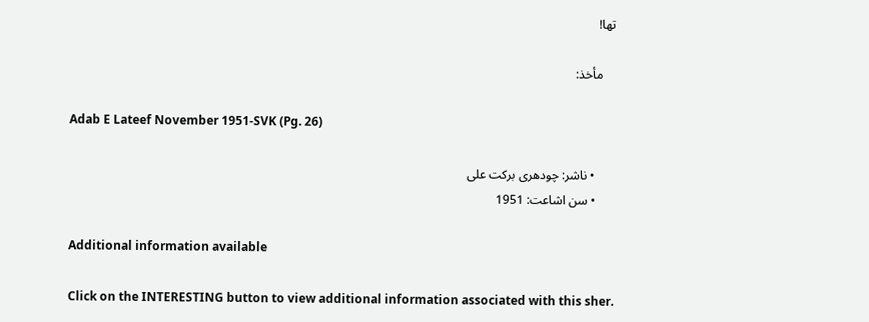تھا!

    مأخذ:

    Adab E Lateef November 1951-SVK (Pg. 26)

      • ناشر: چودھری برکت علی
      • سن اشاعت: 1951

    Additional information available

    Click on the INTERESTING button to view additional information associated with this sher.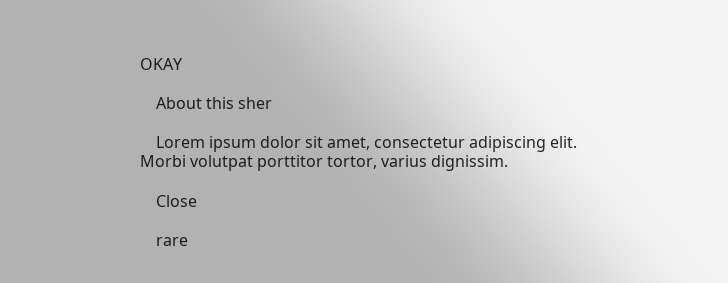OKAY

    About this sher

    Lorem ipsum dolor sit amet, consectetur adipiscing elit. Morbi volutpat porttitor tortor, varius dignissim.

    Close

    rare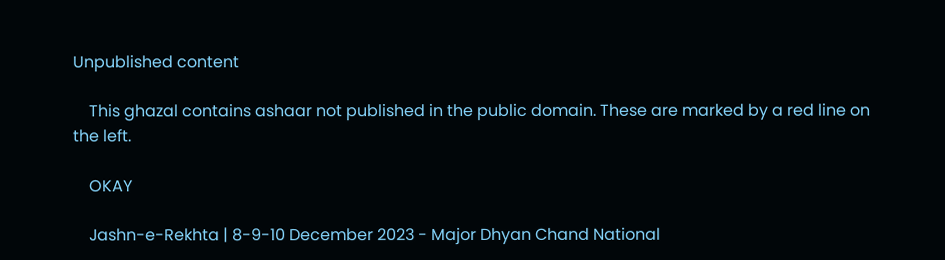Unpublished content

    This ghazal contains ashaar not published in the public domain. These are marked by a red line on the left.

    OKAY

    Jashn-e-Rekhta | 8-9-10 December 2023 - Major Dhyan Chand National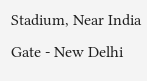Stadium, Near India Gate - New Delhi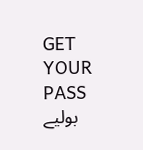GET YOUR PASS
    بولیے